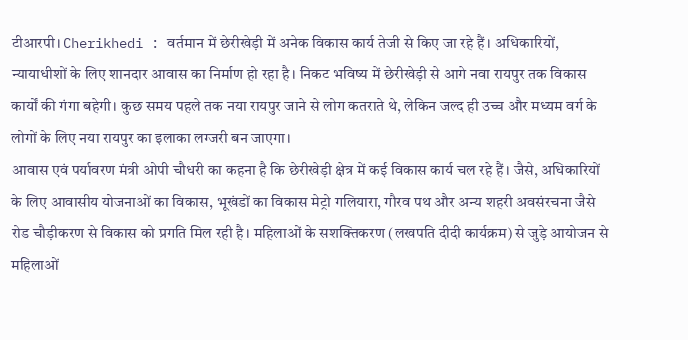टीआरपी। Cherikhedi : वर्तमान में छेरीखेड़ी में अनेक विकास कार्य तेजी से किए जा रहे हैं। अधिकारियों, न्यायाधीशों के लिए शानदार आवास का निर्माण हो रहा है। निकट भविष्य में छेरीखेड़ी से आगे नवा रायपुर तक विकास कार्यों की गंगा बहेगी। कुछ समय पहले तक नया रायपुर जाने से लोग कतराते थे, लेकिन जल्द ही उच्च और मध्यम वर्ग के लोगों के लिए नया रायपुर का इलाका लग्जरी बन जाएगा।
आवास एवं पर्यावरण मंत्री ओपी चौधरी का कहना है कि छेरीखेड़ी क्षेत्र में कई विकास कार्य चल रहे हैं। जैसे, अधिकारियों के लिए आवासीय योजनाओं का विकास, भूखंडों का विकास मेट्रो गलियारा, गौरव पथ और अन्य शहरी अवसंरचना जैसे रोड चौड़ीकरण से विकास को प्रगति मिल रही है। महिलाओं के सशक्तिकरण (लखपति दीदी कार्यक्रम) से जुड़े आयोजन से महिलाओं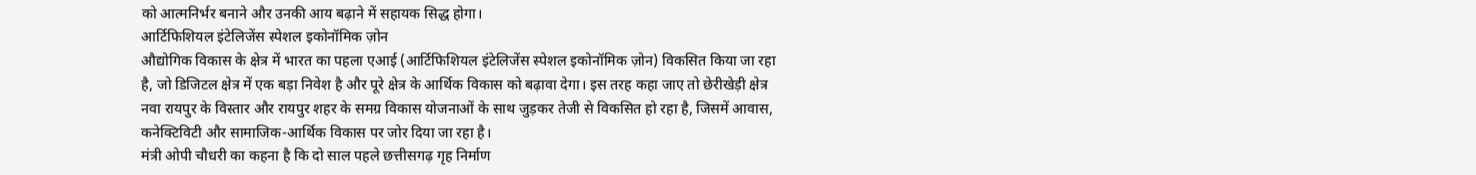को आत्मनिर्भर बनाने और उनकी आय बढ़ाने में सहायक सिद्ध होगा।
आर्टिफिशियल इंटेलिजेंस स्पेशल इकोनॉमिक ज़ोन
औद्योगिक विकास के क्षेत्र में भारत का पहला एआई (आर्टिफिशियल इंटेलिजेंस स्पेशल इकोनॉमिक ज़ोन) विकसित किया जा रहा है, जो डिजिटल क्षेत्र में एक बड़ा निवेश है और पूरे क्षेत्र के आर्थिक विकास को बढ़ावा देगा। इस तरह कहा जाए तो छेरीखेड़ी क्षेत्र नवा रायपुर के विस्तार और रायपुर शहर के समग्र विकास योजनाओं के साथ जुड़कर तेजी से विकसित हो रहा है, जिसमें आवास, कनेक्टिविटी और सामाजिक-आर्थिक विकास पर जोर दिया जा रहा है।
मंत्री ओपी चौधरी का कहना है कि दो साल पहले छत्तीसगढ़ गृह निर्माण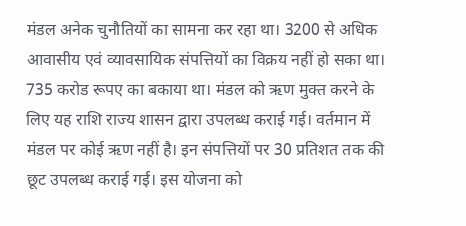मंडल अनेक चुनौतियों का सामना कर रहा था। 3200 से अधिक आवासीय एवं व्यावसायिक संपत्तियों का विक्रय नहीं हो सका था। 735 करोड रूपए का बकाया था। मंडल को ऋण मुक्त करने के लिए यह राशि राज्य शासन द्वारा उपलब्ध कराई गई। वर्तमान में मंडल पर कोई ऋण नहीं है। इन संपत्तियों पर 30 प्रतिशत तक की छूट उपलब्ध कराई गई। इस योजना को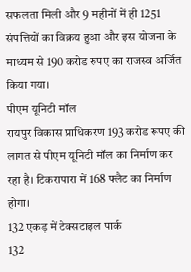सफलता मिली और 9 महीनों में ही 1251 संपत्तियों का विक्रय हुआ और इस योजना के माध्यम से 190 करोड रुपए का राजस्व अर्जित किया गया।
पीएम यूनिटी मॉल
रायपुर विकास प्राधिकरण 193 करोड रूपए की लागत से पीएम यूनिटी मॉल का निर्माण कर रहा है। टिकरापारा में 168 फ्लैट का निर्माण होगा।
132 एकड़ में टेक्सटाइल पार्क
132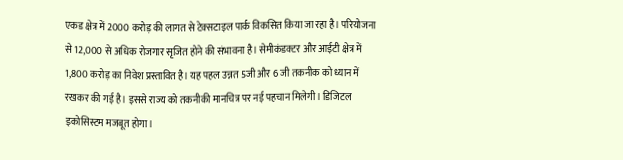एकड क्षेत्र में 2000 करोड़ की लागत से टेक्सटाइल पार्क विकसित किया जा रहा है। परियोजना से 12,000 से अधिक रोजगार सृजित होने की संभावना है। सेमीकंडक्टर और आईटी क्षेत्र में 1,800 करोड़ का निवेश प्रस्तावित है। यह पहल उन्नत 5जी और 6 जी तकनीक को ध्यान में रखकर की गई है। इससे राज्य को तकनीकी मानचित्र पर नई पहचान मिलेगी। डिजिटल इकोसिस्टम मजबूत होगा।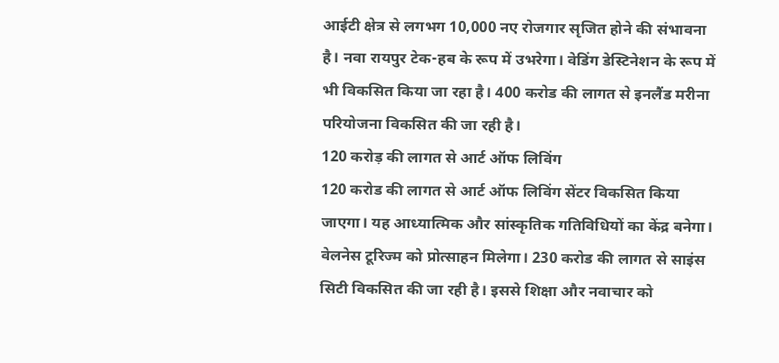आईटी क्षेत्र से लगभग 10,000 नए रोजगार सृजित होने की संभावना है। नवा रायपुर टेक-हब के रूप में उभरेगा। वेडिंग डेस्टिनेशन के रूप में भी विकसित किया जा रहा है। 400 करोड की लागत से इनलैंड मरीना परियोजना विकसित की जा रही है।
120 करोड़ की लागत से आर्ट ऑफ लिविंग
120 करोड की लागत से आर्ट ऑफ लिविंग सेंटर विकसित किया जाएगा। यह आध्यात्मिक और सांस्कृतिक गतिविधियों का केंद्र बनेगा। वेलनेस टूरिज्म को प्रोत्साहन मिलेगा। 230 करोड की लागत से साइंस सिटी विकसित की जा रही है। इससे शिक्षा और नवाचार को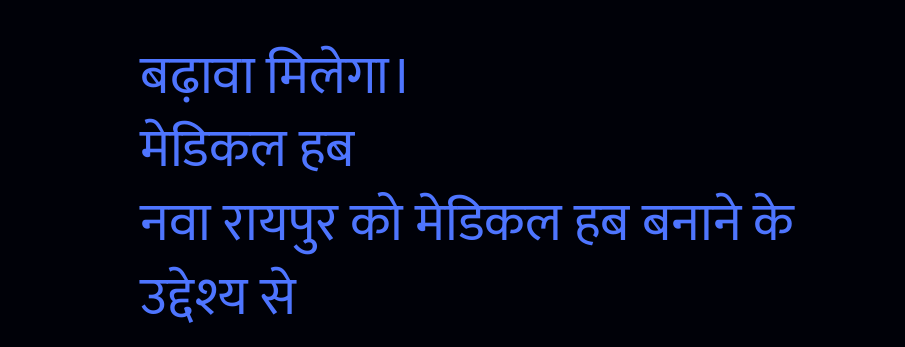बढ़ावा मिलेगा।
मेडिकल हब
नवा रायपुर को मेडिकल हब बनाने के उद्देश्य से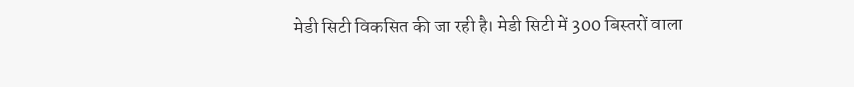मेडी सिटी विकसित की जा रही है। मेडी सिटी में 300 बिस्तरों वाला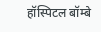हॉस्पिटल बॉम्बे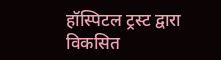हॉस्पिटल ट्रस्ट द्वारा विकसित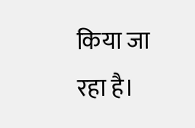किया जा रहा है।